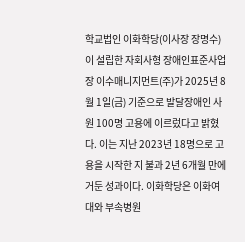학교법인 이화학당(이사장 장명수)이 설립한 자회사형 장애인표준사업장 이수매니지먼트(주)가 2025년 8월 1일(금) 기준으로 발달장애인 사원 100명 고용에 이르렀다고 밝혔다. 이는 지난 2023년 18명으로 고용을 시작한 지 불과 2년 6개월 만에 거둔 성과이다. 이화학당은 이화여대와 부속병원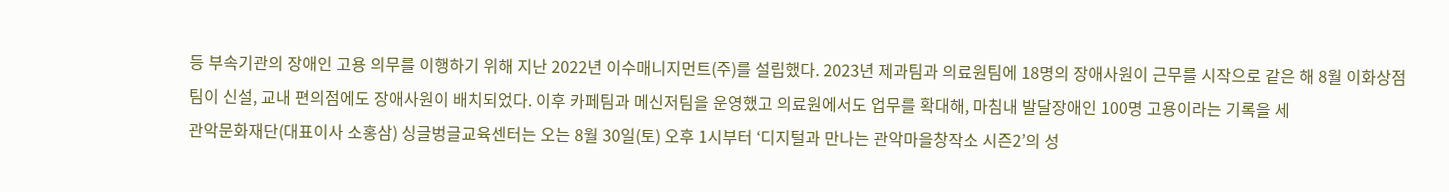등 부속기관의 장애인 고용 의무를 이행하기 위해 지난 2022년 이수매니지먼트(주)를 설립했다. 2023년 제과팀과 의료원팀에 18명의 장애사원이 근무를 시작으로 같은 해 8월 이화상점팀이 신설, 교내 편의점에도 장애사원이 배치되었다. 이후 카페팀과 메신저팀을 운영했고 의료원에서도 업무를 확대해, 마침내 발달장애인 100명 고용이라는 기록을 세
관악문화재단(대표이사 소홍삼) 싱글벙글교육센터는 오는 8월 30일(토) 오후 1시부터 ‘디지털과 만나는 관악마을창작소 시즌2’의 성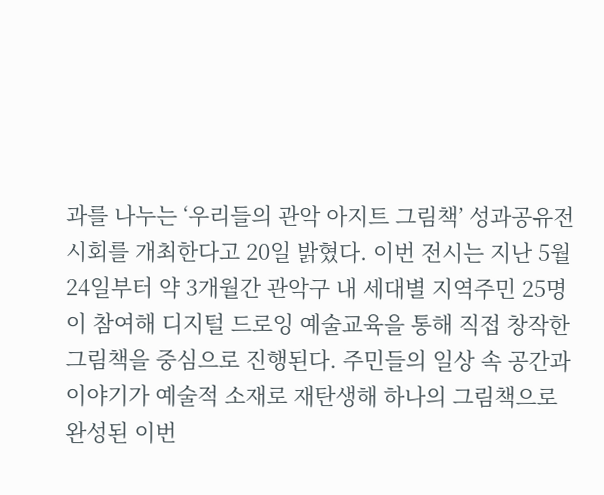과를 나누는 ‘우리들의 관악 아지트 그림책’ 성과공유전시회를 개최한다고 20일 밝혔다. 이번 전시는 지난 5월 24일부터 약 3개월간 관악구 내 세대별 지역주민 25명이 참여해 디지털 드로잉 예술교육을 통해 직접 창작한 그림책을 중심으로 진행된다. 주민들의 일상 속 공간과 이야기가 예술적 소재로 재탄생해 하나의 그림책으로 완성된 이번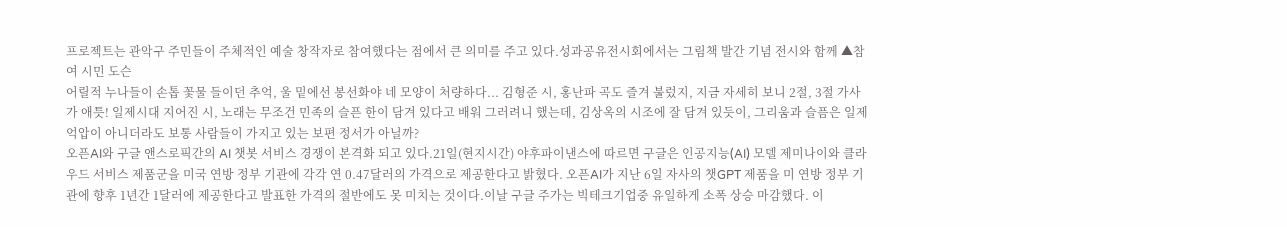프로젝트는 관악구 주민들이 주체적인 예술 창작자로 참여했다는 점에서 큰 의미를 주고 있다.성과공유전시회에서는 그림책 발간 기념 전시와 함께 ▲참여 시민 도슨
어릴적 누나들이 손톱 꽃물 들이던 추억, 울 밑에선 봉선화야 네 모양이 처량하다... 김형준 시, 홍난파 곡도 즐겨 불렀지, 지금 자세히 보니 2절, 3절 가사가 애틋! 일제시대 지어진 시, 노래는 무조건 민족의 슬픈 한이 담겨 있다고 배워 그러려니 했는데, 김상옥의 시조에 잘 담겨 있듯이, 그리움과 슬픔은 일제 억압이 아니더라도 보통 사람들이 가지고 있는 보편 정서가 아닐까?
오픈AI와 구글 앤스로픽간의 AI 챗봇 서비스 경쟁이 본격화 되고 있다.21일(현지시간) 야후파이낸스에 따르면 구글은 인공지능(AI) 모델 제미나이와 클라우드 서비스 제품군을 미국 연방 정부 기관에 각각 연 0.47달러의 가격으로 제공한다고 밝혔다. 오픈AI가 지난 6일 자사의 챗GPT 제품을 미 연방 정부 기관에 향후 1년간 1달러에 제공한다고 발표한 가격의 절반에도 못 미치는 것이다.이날 구글 주가는 빅테크기업중 유일하게 소폭 상승 마감했다. 이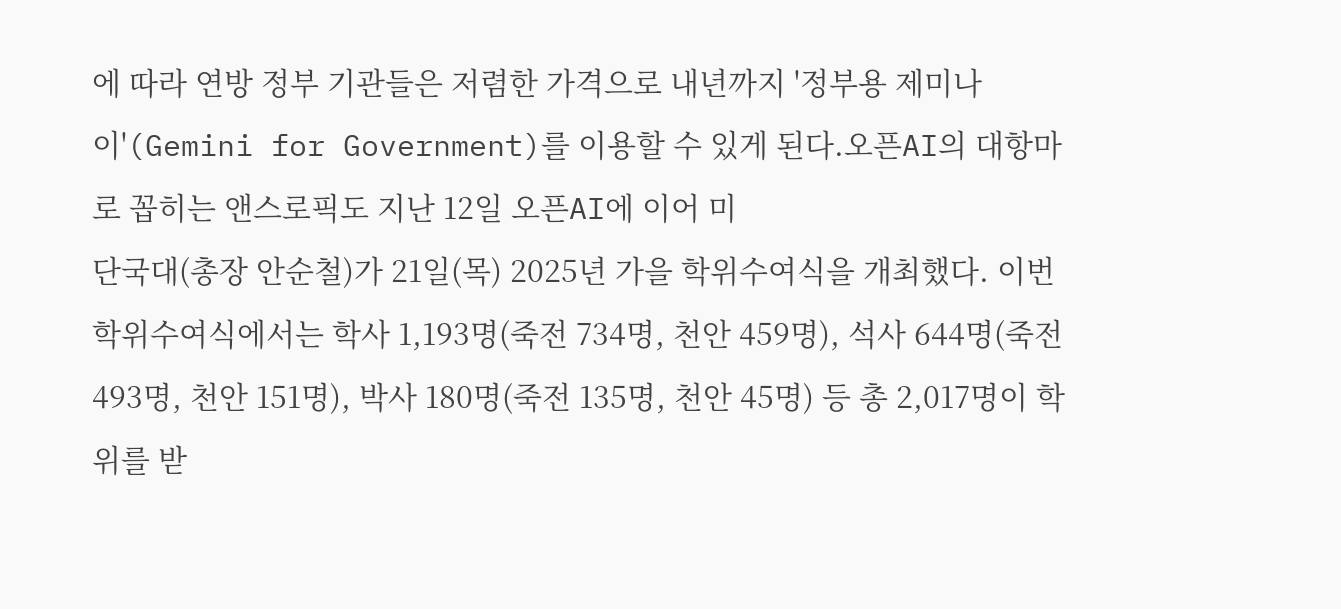에 따라 연방 정부 기관들은 저렴한 가격으로 내년까지 '정부용 제미나이'(Gemini for Government)를 이용할 수 있게 된다.오픈AI의 대항마로 꼽히는 앤스로픽도 지난 12일 오픈AI에 이어 미
단국대(총장 안순철)가 21일(목) 2025년 가을 학위수여식을 개최했다. 이번 학위수여식에서는 학사 1,193명(죽전 734명, 천안 459명), 석사 644명(죽전 493명, 천안 151명), 박사 180명(죽전 135명, 천안 45명) 등 총 2,017명이 학위를 받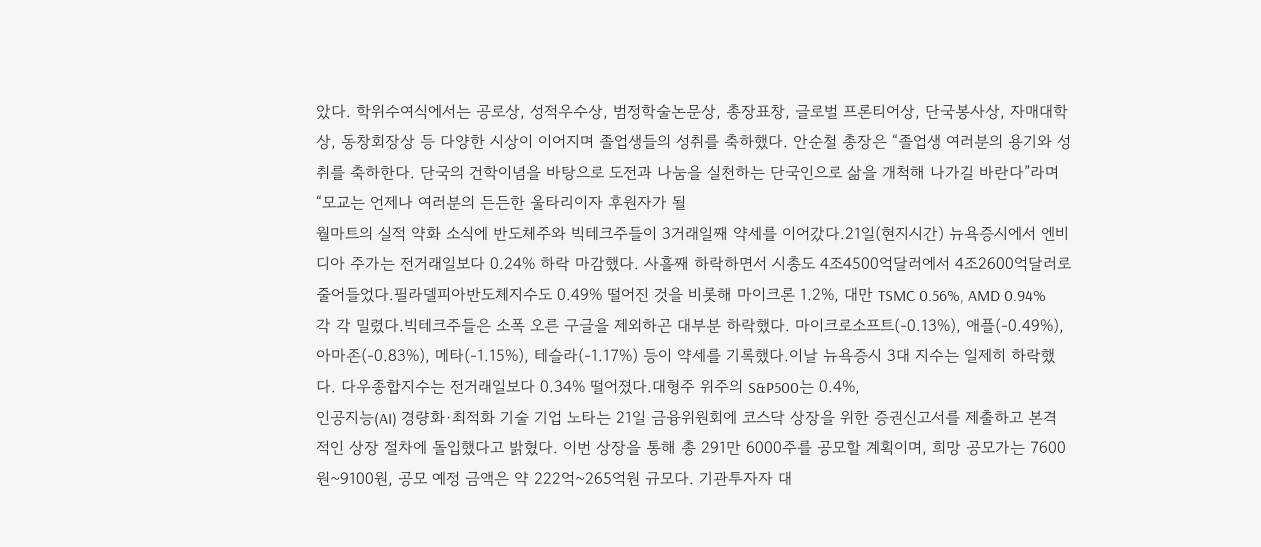았다. 학위수여식에서는 공로상, 성적우수상, 범정학술논문상, 총장표창, 글로벌 프론티어상, 단국봉사상, 자매대학상, 동창회장상 등 다양한 시상이 이어지며 졸업생들의 성취를 축하했다. 안순철 총장은 “졸업생 여러분의 용기와 성취를 축하한다. 단국의 건학이념을 바탕으로 도전과 나눔을 실천하는 단국인으로 삶을 개척해 나가길 바란다”라며 “모교는 언제나 여러분의 든든한 울타리이자 후원자가 될
월마트의 실적 약화 소식에 반도체주와 빅테크주들이 3거래일째 약세를 이어갔다.21일(현지시간) 뉴욕증시에서 엔비디아 주가는 전거래일보다 0.24% 하락 마감했다. 사흘째 하락하면서 시총도 4조4500억달러에서 4조2600억달러로 줄어들었다.필라델피아반도체지수도 0.49% 떨어진 것을 비롯해 마이크론 1.2%, 대만 TSMC 0.56%, AMD 0.94% 각 각 밀렸다.빅테크주들은 소폭 오른 구글을 제외하곤 대부분 하락했다. 마이크로소프트(-0.13%), 애플(-0.49%), 아마존(-0.83%), 메타(-1.15%), 테슬라(-1.17%) 등이 약세를 기록했다.이날 뉴욕증시 3대 지수는 일제히 하락했다. 다우종합지수는 전거래일보다 0.34% 떨어졌다.대형주 위주의 S&P500는 0.4%,
인공지능(AI) 경량화·최적화 기술 기업 노타는 21일 금융위원회에 코스닥 상장을 위한 증권신고서를 제출하고 본격적인 상장 절차에 돌입했다고 밝혔다. 이번 상장을 통해 총 291만 6000주를 공모할 계획이며, 희망 공모가는 7600원~9100원, 공모 예정 금액은 약 222억~265억원 규모다. 기관투자자 대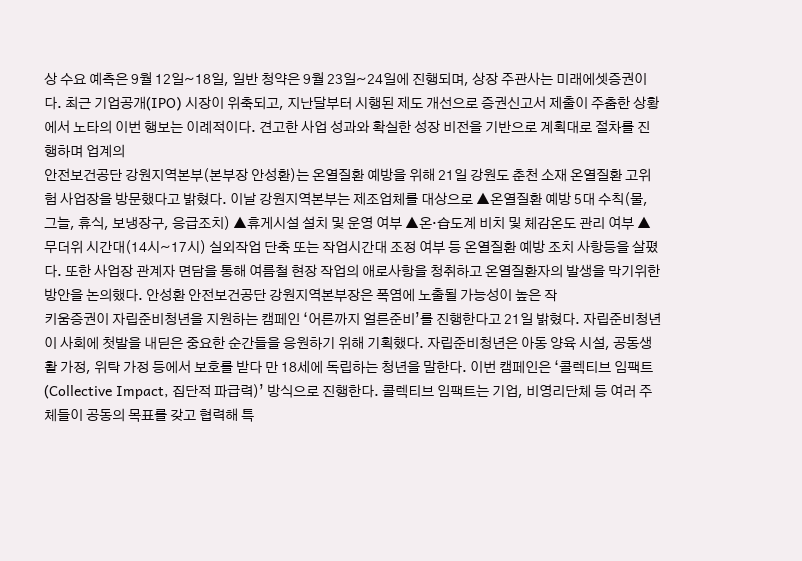상 수요 예측은 9월 12일~18일, 일반 청약은 9월 23일~24일에 진행되며, 상장 주관사는 미래에셋증권이다. 최근 기업공개(IPO) 시장이 위축되고, 지난달부터 시행된 제도 개선으로 증권신고서 제출이 주춤한 상황에서 노타의 이번 행보는 이례적이다. 견고한 사업 성과와 확실한 성장 비전을 기반으로 계획대로 절차를 진행하며 업계의
안전보건공단 강원지역본부(본부장 안성환)는 온열질환 예방을 위해 21일 강원도 춘천 소재 온열질환 고위험 사업장을 방문했다고 밝혔다. 이날 강원지역본부는 제조업체를 대상으로 ▲온열질환 예방 5대 수칙(물, 그늘, 휴식, 보냉장구, 응급조치) ▲휴게시설 설치 및 운영 여부 ▲온·습도계 비치 및 체감온도 관리 여부 ▲무더위 시간대(14시~17시) 실외작업 단축 또는 작업시간대 조정 여부 등 온열질환 예방 조치 사항등을 살폈다. 또한 사업장 관계자 면담을 통해 여름철 현장 작업의 애로사항을 청취하고 온열질환자의 발생을 막기위한 방안을 논의했다. 안성환 안전보건공단 강원지역본부장은 폭염에 노출될 가능성이 높은 작
키움증권이 자립준비청년을 지원하는 캠페인 ‘어른까지 얼른준비’를 진행한다고 21일 밝혔다. 자립준비청년이 사회에 첫발을 내딛은 중요한 순간들을 응원하기 위해 기획했다. 자립준비청년은 아동 양육 시설, 공동생활 가정, 위탁 가정 등에서 보호를 받다 만 18세에 독립하는 청년을 말한다. 이번 캠페인은 ‘콜렉티브 임팩트(Collective Impact, 집단적 파급력)’ 방식으로 진행한다. 콜렉티브 임팩트는 기업, 비영리단체 등 여러 주체들이 공동의 목표를 갖고 협력해 특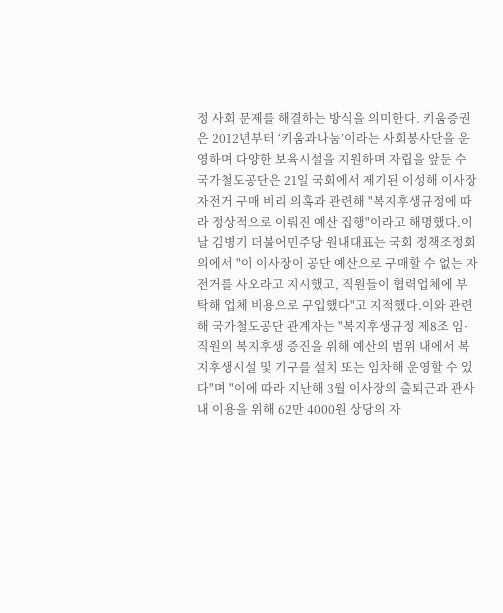정 사회 문제를 해결하는 방식을 의미한다. 키움증권은 2012년부터 ‘키움과나눔’이라는 사회봉사단을 운영하며 다양한 보육시설을 지원하며 자립을 앞둔 수
국가철도공단은 21일 국회에서 제기된 이성해 이사장 자전거 구매 비리 의혹과 관련해 "복지후생규정에 따라 정상적으로 이뤄진 예산 집행"이라고 해명했다.이날 김병기 더불어민주당 원내대표는 국회 정책조정회의에서 "이 이사장이 공단 예산으로 구매할 수 없는 자전거를 사오라고 지시했고, 직원들이 협력업체에 부탁해 업체 비용으로 구입했다"고 지적했다.이와 관련해 국가철도공단 관계자는 "복지후생규정 제8조 임·직원의 복지후생 증진을 위해 예산의 범위 내에서 복지후생시설 및 기구를 설치 또는 임차해 운영할 수 있다"며 "이에 따라 지난해 3월 이사장의 출퇴근과 관사 내 이용을 위해 62만 4000원 상당의 자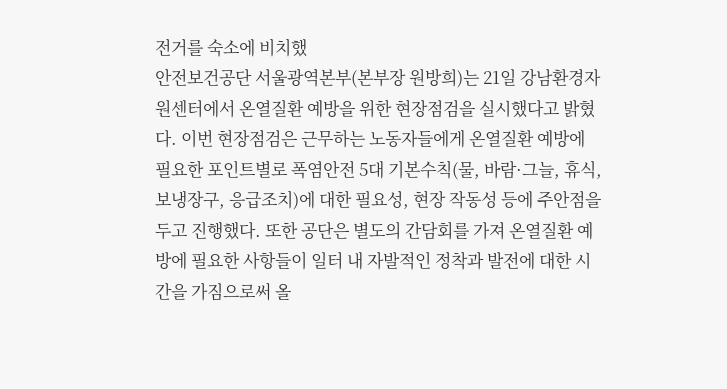전거를 숙소에 비치했
안전보건공단 서울광역본부(본부장 원방희)는 21일 강남환경자원센터에서 온열질환 예방을 위한 현장점검을 실시했다고 밝혔다. 이번 현장점검은 근무하는 노동자들에게 온열질환 예방에 필요한 포인트별로 폭염안전 5대 기본수칙(물, 바람·그늘, 휴식, 보냉장구, 응급조치)에 대한 필요성, 현장 작동성 등에 주안점을 두고 진행했다. 또한 공단은 별도의 간담회를 가져 온열질환 예방에 필요한 사항들이 일터 내 자발적인 정착과 발전에 대한 시간을 가짐으로써 올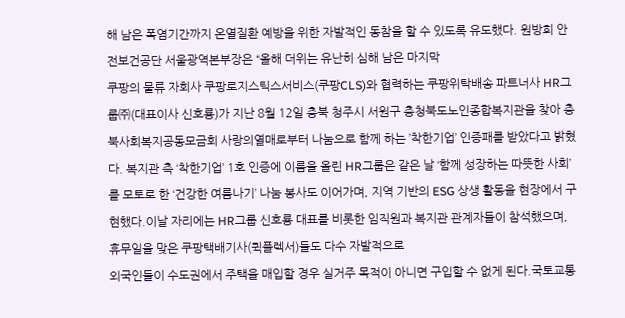해 남은 폭염기간까지 온열질환 예방을 위한 자발적인 동참을 할 수 있도록 유도했다. 원방희 안전보건공단 서울광역본부장은 “올해 더위는 유난히 심해 남은 마지막
쿠팡의 물류 자회사 쿠팡로지스틱스서비스(쿠팡CLS)와 협력하는 쿠팡위탁배송 파트너사 HR그룹㈜(대표이사 신호룡)가 지난 8월 12일 충북 청주시 서원구 충청북도노인종합복지관을 찾아 충북사회복지공동모금회 사랑의열매로부터 나눔으로 함께 하는 ’착한기업’ 인증패를 받았다고 밝혔다. 복지관 측 ‘착한기업’ 1호 인증에 이름을 올린 HR그룹은 같은 날 ‘함께 성장하는 따뜻한 사회’를 모토로 한 ‘건강한 여름나기’ 나눔 봉사도 이어가며, 지역 기반의 ESG 상생 활동을 현장에서 구현했다.이날 자리에는 HR그룹 신호룡 대표를 비롯한 임직원과 복지관 관계자들이 참석했으며, 휴무일을 맞은 쿠팡택배기사(퀵플렉서)들도 다수 자발적으로
외국인들이 수도권에서 주택을 매입할 경우 실거주 목적이 아니면 구입할 수 없게 된다.국토교통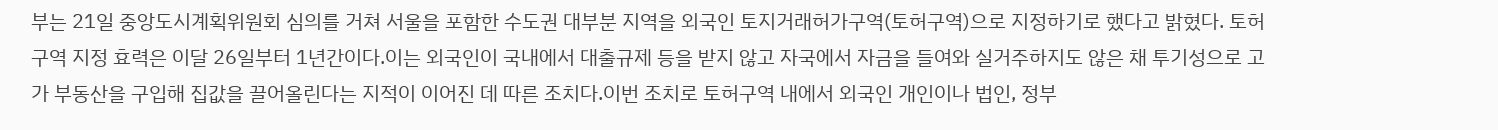부는 21일 중앙도시계획위원회 심의를 거쳐 서울을 포함한 수도권 대부분 지역을 외국인 토지거래허가구역(토허구역)으로 지정하기로 했다고 밝혔다. 토허구역 지정 효력은 이달 26일부터 1년간이다.이는 외국인이 국내에서 대출규제 등을 받지 않고 자국에서 자금을 들여와 실거주하지도 않은 채 투기성으로 고가 부동산을 구입해 집값을 끌어올린다는 지적이 이어진 데 따른 조치다.이번 조치로 토허구역 내에서 외국인 개인이나 법인, 정부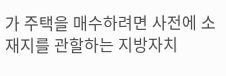가 주택을 매수하려면 사전에 소재지를 관할하는 지방자치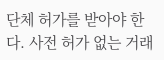단체 허가를 받아야 한다. 사전 허가 없는 거래